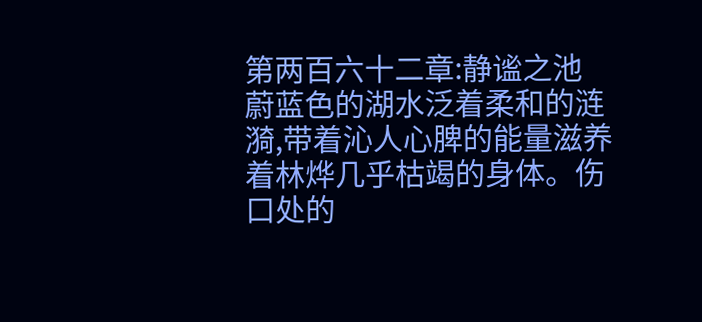第两百六十二章:静谧之池
蔚蓝色的湖水泛着柔和的涟漪,带着沁人心脾的能量滋养着林烨几乎枯竭的身体。伤口处的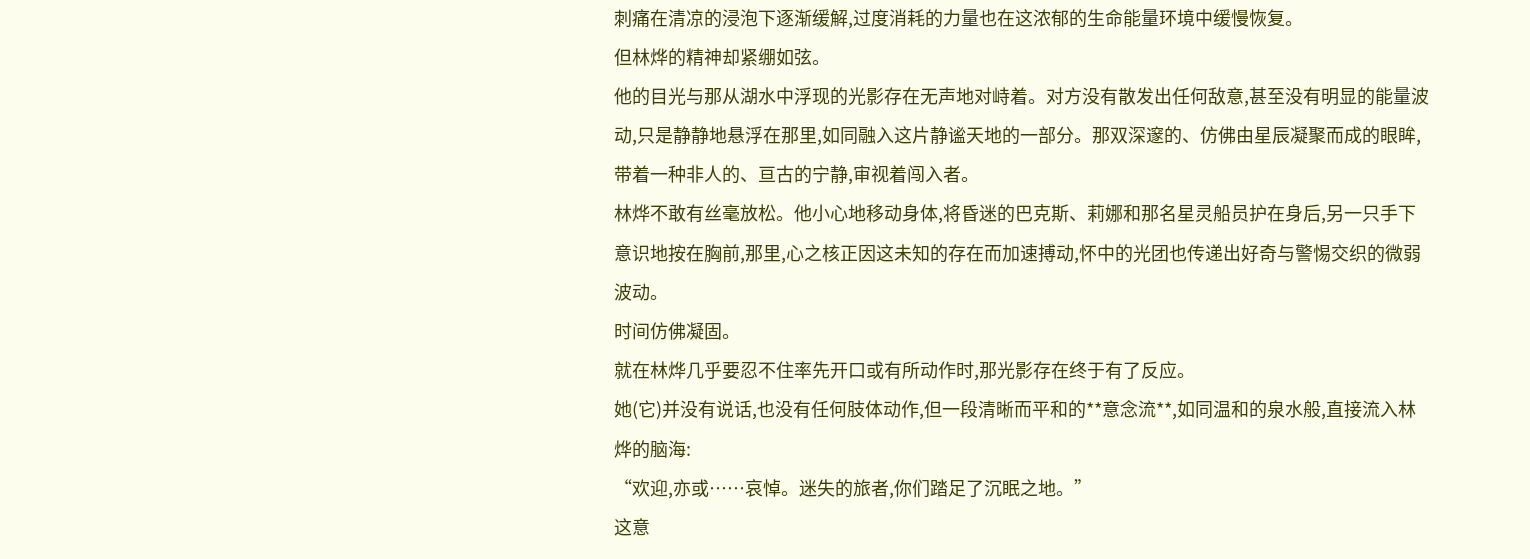刺痛在清凉的浸泡下逐渐缓解,过度消耗的力量也在这浓郁的生命能量环境中缓慢恢复。
但林烨的精神却紧绷如弦。
他的目光与那从湖水中浮现的光影存在无声地对峙着。对方没有散发出任何敌意,甚至没有明显的能量波动,只是静静地悬浮在那里,如同融入这片静谧天地的一部分。那双深邃的、仿佛由星辰凝聚而成的眼眸,带着一种非人的、亘古的宁静,审视着闯入者。
林烨不敢有丝毫放松。他小心地移动身体,将昏迷的巴克斯、莉娜和那名星灵船员护在身后,另一只手下意识地按在胸前,那里,心之核正因这未知的存在而加速搏动,怀中的光团也传递出好奇与警惕交织的微弱波动。
时间仿佛凝固。
就在林烨几乎要忍不住率先开口或有所动作时,那光影存在终于有了反应。
她(它)并没有说话,也没有任何肢体动作,但一段清晰而平和的**意念流**,如同温和的泉水般,直接流入林烨的脑海:
“欢迎,亦或……哀悼。迷失的旅者,你们踏足了沉眠之地。”
这意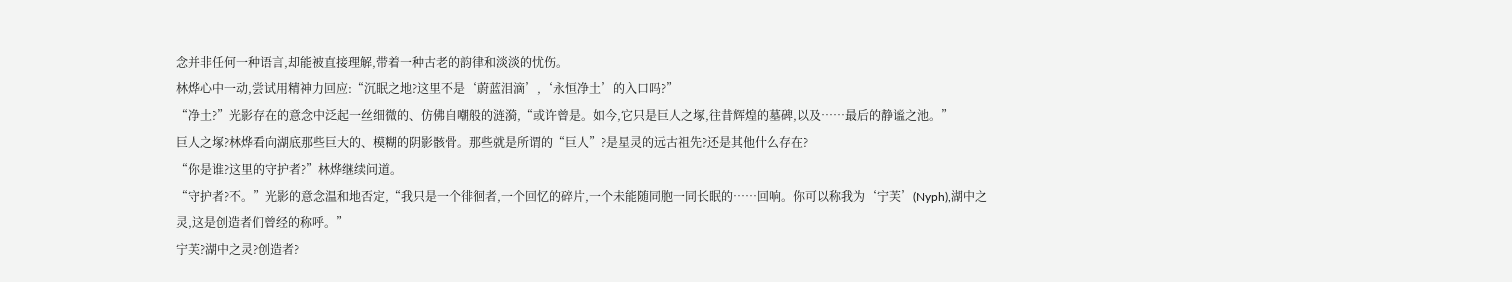念并非任何一种语言,却能被直接理解,带着一种古老的韵律和淡淡的忧伤。
林烨心中一动,尝试用精神力回应:“沉眠之地?这里不是‘蔚蓝泪滴’,‘永恒净土’的入口吗?”
“净土?”光影存在的意念中泛起一丝细微的、仿佛自嘲般的涟漪,“或许曾是。如今,它只是巨人之塚,往昔辉煌的墓碑,以及……最后的静谧之池。”
巨人之塚?林烨看向湖底那些巨大的、模糊的阴影骸骨。那些就是所谓的“巨人”?是星灵的远古祖先?还是其他什么存在?
“你是谁?这里的守护者?”林烨继续问道。
“守护者?不。”光影的意念温和地否定,“我只是一个徘徊者,一个回忆的碎片,一个未能随同胞一同长眠的……回响。你可以称我为‘宁芙’(Nyph),湖中之灵,这是创造者们曾经的称呼。”
宁芙?湖中之灵?创造者?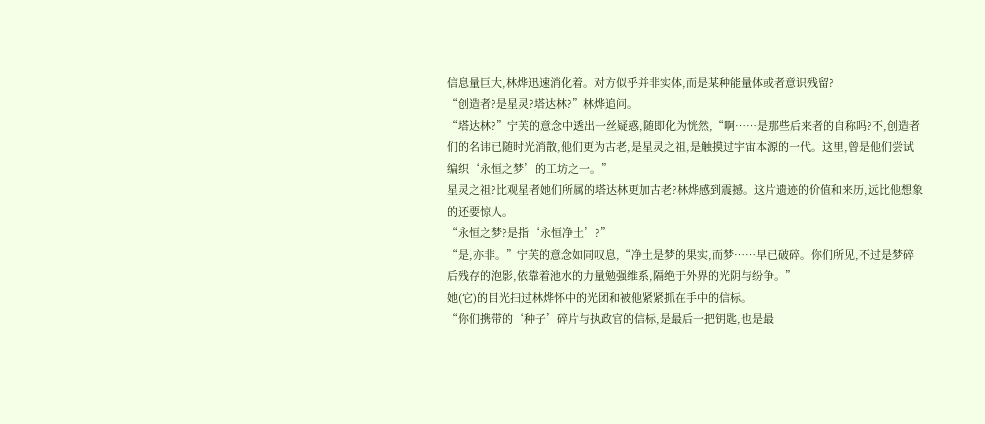信息量巨大,林烨迅速消化着。对方似乎并非实体,而是某种能量体或者意识残留?
“创造者?是星灵?塔达林?”林烨追问。
“塔达林?”宁芙的意念中透出一丝疑惑,随即化为恍然,“啊……是那些后来者的自称吗?不,创造者们的名讳已随时光消散,他们更为古老,是星灵之祖,是触摸过宇宙本源的一代。这里,曾是他们尝试编织‘永恒之梦’的工坊之一。”
星灵之祖?比观星者她们所属的塔达林更加古老?林烨感到震撼。这片遗迹的价值和来历,远比他想象的还要惊人。
“永恒之梦?是指‘永恒净土’?”
“是,亦非。”宁芙的意念如同叹息,“净土是梦的果实,而梦……早已破碎。你们所见,不过是梦碎后残存的泡影,依靠着池水的力量勉强维系,隔绝于外界的光阴与纷争。”
她(它)的目光扫过林烨怀中的光团和被他紧紧抓在手中的信标。
“你们携带的‘种子’碎片与执政官的信标,是最后一把钥匙,也是最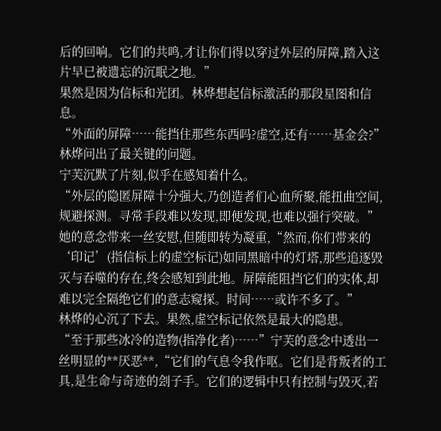后的回响。它们的共鸣,才让你们得以穿过外层的屏障,踏入这片早已被遗忘的沉眠之地。”
果然是因为信标和光团。林烨想起信标激活的那段星图和信息。
“外面的屏障……能挡住那些东西吗?虚空,还有……基金会?”林烨问出了最关键的问题。
宁芙沉默了片刻,似乎在感知着什么。
“外层的隐匿屏障十分强大,乃创造者们心血所聚,能扭曲空间,规避探测。寻常手段难以发现,即便发现,也难以强行突破。”她的意念带来一丝安慰,但随即转为凝重,“然而,你们带来的‘印记’(指信标上的虚空标记)如同黑暗中的灯塔,那些追逐毁灭与吞噬的存在,终会感知到此地。屏障能阻挡它们的实体,却难以完全隔绝它们的意志窥探。时间……或许不多了。”
林烨的心沉了下去。果然,虚空标记依然是最大的隐患。
“至于那些冰冷的造物(指净化者)……”宁芙的意念中透出一丝明显的**厌恶**,“它们的气息令我作呕。它们是背叛者的工具,是生命与奇迹的刽子手。它们的逻辑中只有控制与毁灭,若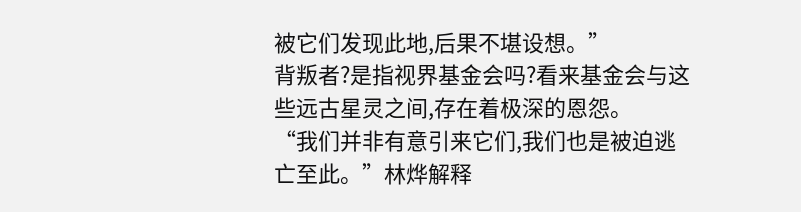被它们发现此地,后果不堪设想。”
背叛者?是指视界基金会吗?看来基金会与这些远古星灵之间,存在着极深的恩怨。
“我们并非有意引来它们,我们也是被迫逃亡至此。”林烨解释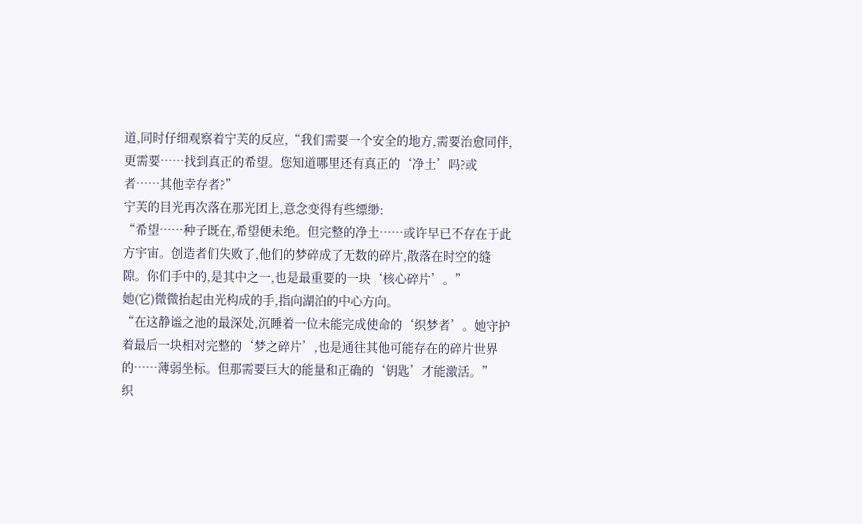道,同时仔细观察着宁芙的反应,“我们需要一个安全的地方,需要治愈同伴,更需要……找到真正的希望。您知道哪里还有真正的‘净土’吗?或者……其他幸存者?”
宁芙的目光再次落在那光团上,意念变得有些缥缈:
“希望……种子既在,希望便未绝。但完整的净土……或许早已不存在于此方宇宙。创造者们失败了,他们的梦碎成了无数的碎片,散落在时空的缝隙。你们手中的,是其中之一,也是最重要的一块‘核心碎片’。”
她(它)微微抬起由光构成的手,指向湖泊的中心方向。
“在这静谧之池的最深处,沉睡着一位未能完成使命的‘织梦者’。她守护着最后一块相对完整的‘梦之碎片’,也是通往其他可能存在的碎片世界的……薄弱坐标。但那需要巨大的能量和正确的‘钥匙’才能激活。”
织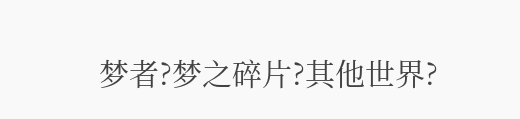梦者?梦之碎片?其他世界?